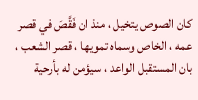كان الصوص يتخيل ، منذ ان فَقَّصَ في قصر عمه ، الخاص وسماه تمويها ، قصر الشعب ، بان المستقبل الواعد ، سيؤمن له بأرحية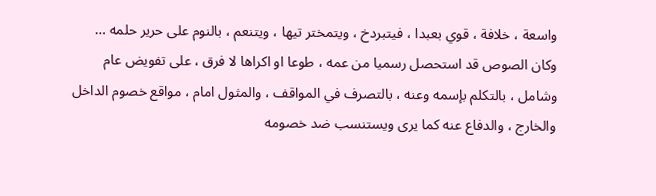واسعة ، خلافة ، قوي بعبدا ، فيتبردخ ، ويتمختر تيها ، ويتنعم ، بالنوم على حرير حلمه …
وكان الصوص قد استحصل رسميا من عمه ، طوعا او اكراها لا فرق ، على تفويض عام وشامل ، بالتكلم بإسمه وعنه ، بالتصرف في المواقف ، والمثول امام ، مواقع خصوم الداخل والخارج ، والدفاع عنه كما يرى ويستنسب ضد خصومه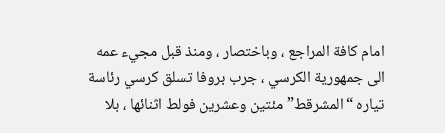امام كافة المراجع ، وباختصار ، ومنذ قبل مجيء عمه الى جمهورية الكرسي ، جرب بروفا تسلق كرسي رئاسة تياره “المشرقط” مئتين وعشرين فولط اثنائها ، بلا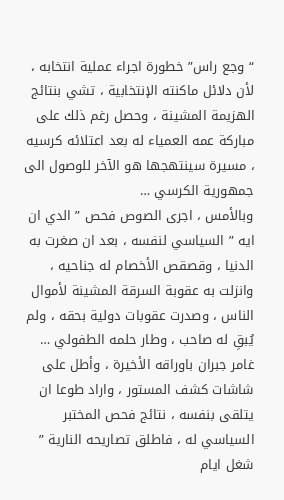“وجع راس” خطورة اجراء عملية انتخابه ، لأن دلائل ماكنته الإنتخابية ، تشي بنتائج الهزيمة المشينة ، وحصل رغم ذلك على مباركة عمه العمياء له بعد اعتلائه كرسيه ، مسيرة سينتهجها هو الآخر للوصول الى جمهورية الكرسي …
وبالأمس ، اجرى الصوص فحص ” الدي ان ايه ” السياسي لنفسه ، بعد ان صغرت به الدنيا ، وقصقص الأخصام له جناحيه ، وانزلت به عقوبة السرقة المشينة لأموال الناس ، وصدرت عقوبات دولية بحقه ، ولم يُبقِ له صاحب ، وطار حلمه الطفولي …
غامر جبران باوراقه الأخيرة ، وأطل على شاشات كشف المستور ، واراد طوعا ان يتلقى بنفسه ، نتائج فحص المختبر السياسي له ، فاطلق تصاريحه النارية ” شغل ايام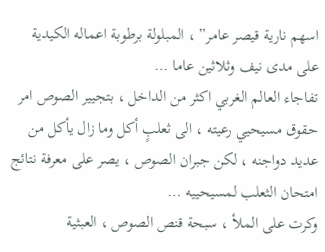اسهم نارية قيصر عامر” ، المبلولة برطوبة اعماله الكيدية على مدى نيف وثلاثين عاما …
تفاجاء العالم الغربي اكثر من الداخل ، بتجيير الصوص امر حقوق مسيحيي رعيته ، الى ثعلبٍ أكل وما زال يأكل من عديد دواجنه ، لكن جبران الصوص ، يصر على معرفة نتائج امتحان الثعلب لمسيحييه …
وكرت على الملأ ، سبحة قنص الصوص ، العبثية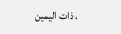، ذات اليمين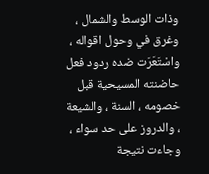وذات الوسط والشمال ، وغرق في وحول اقواله ، واسْتَعَرَت ضده ردود فعل حاضنته المسيحية قبل خصومه ، السنة ، والشيعة ، والدروز على حد سواء ، وجاءت نتيجة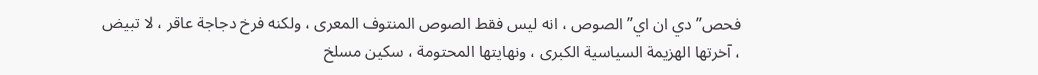فحص” دي ان اي” الصوص ، انه ليس فقط الصوص المنتوف المعرى ، ولكنه فرخ دجاجة عاقر ، لا تبيض ، آخرتها الهزيمة السياسية الكبرى ، ونهايتها المحتومة ، سكين مسلخ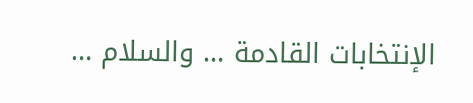الإنتخابات القادمة … والسلام …